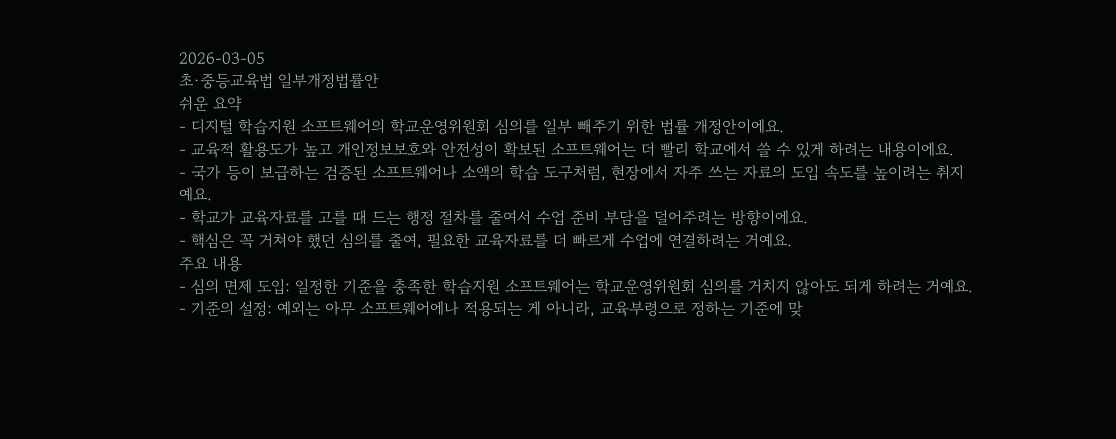2026-03-05
초·중등교육법 일부개정법률안
쉬운 요약
- 디지털 학습지원 소프트웨어의 학교운영위원회 심의를 일부 빼주기 위한 법률 개정안이에요.
- 교육적 활용도가 높고 개인정보보호와 안전성이 확보된 소프트웨어는 더 빨리 학교에서 쓸 수 있게 하려는 내용이에요.
- 국가 등이 보급하는 검증된 소프트웨어나 소액의 학습 도구처럼, 현장에서 자주 쓰는 자료의 도입 속도를 높이려는 취지예요.
- 학교가 교육자료를 고를 때 드는 행정 절차를 줄여서 수업 준비 부담을 덜어주려는 방향이에요.
- 핵심은 꼭 거쳐야 했던 심의를 줄여, 필요한 교육자료를 더 빠르게 수업에 연결하려는 거예요.
주요 내용
- 심의 면제 도입: 일정한 기준을 충족한 학습지원 소프트웨어는 학교운영위원회 심의를 거치지 않아도 되게 하려는 거예요.
- 기준의 설정: 예외는 아무 소프트웨어에나 적용되는 게 아니라, 교육부령으로 정하는 기준에 맞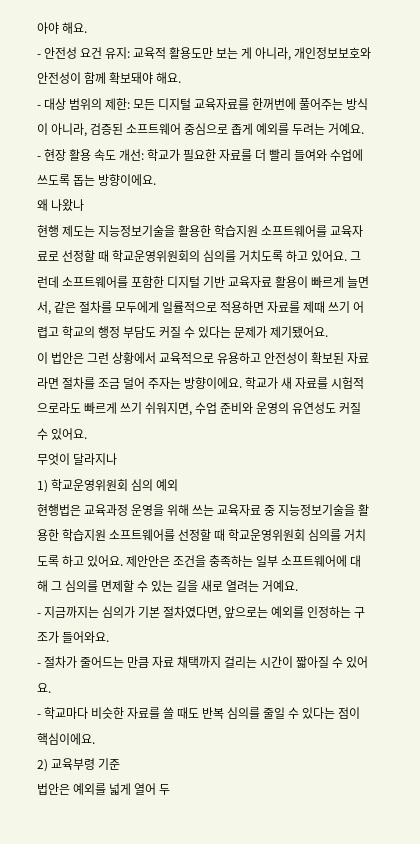아야 해요.
- 안전성 요건 유지: 교육적 활용도만 보는 게 아니라, 개인정보보호와 안전성이 함께 확보돼야 해요.
- 대상 범위의 제한: 모든 디지털 교육자료를 한꺼번에 풀어주는 방식이 아니라, 검증된 소프트웨어 중심으로 좁게 예외를 두려는 거예요.
- 현장 활용 속도 개선: 학교가 필요한 자료를 더 빨리 들여와 수업에 쓰도록 돕는 방향이에요.
왜 나왔나
현행 제도는 지능정보기술을 활용한 학습지원 소프트웨어를 교육자료로 선정할 때 학교운영위원회의 심의를 거치도록 하고 있어요. 그런데 소프트웨어를 포함한 디지털 기반 교육자료 활용이 빠르게 늘면서, 같은 절차를 모두에게 일률적으로 적용하면 자료를 제때 쓰기 어렵고 학교의 행정 부담도 커질 수 있다는 문제가 제기됐어요.
이 법안은 그런 상황에서 교육적으로 유용하고 안전성이 확보된 자료라면 절차를 조금 덜어 주자는 방향이에요. 학교가 새 자료를 시험적으로라도 빠르게 쓰기 쉬워지면, 수업 준비와 운영의 유연성도 커질 수 있어요.
무엇이 달라지나
1) 학교운영위원회 심의 예외
현행법은 교육과정 운영을 위해 쓰는 교육자료 중 지능정보기술을 활용한 학습지원 소프트웨어를 선정할 때 학교운영위원회 심의를 거치도록 하고 있어요. 제안안은 조건을 충족하는 일부 소프트웨어에 대해 그 심의를 면제할 수 있는 길을 새로 열려는 거예요.
- 지금까지는 심의가 기본 절차였다면, 앞으로는 예외를 인정하는 구조가 들어와요.
- 절차가 줄어드는 만큼 자료 채택까지 걸리는 시간이 짧아질 수 있어요.
- 학교마다 비슷한 자료를 쓸 때도 반복 심의를 줄일 수 있다는 점이 핵심이에요.
2) 교육부령 기준
법안은 예외를 넓게 열어 두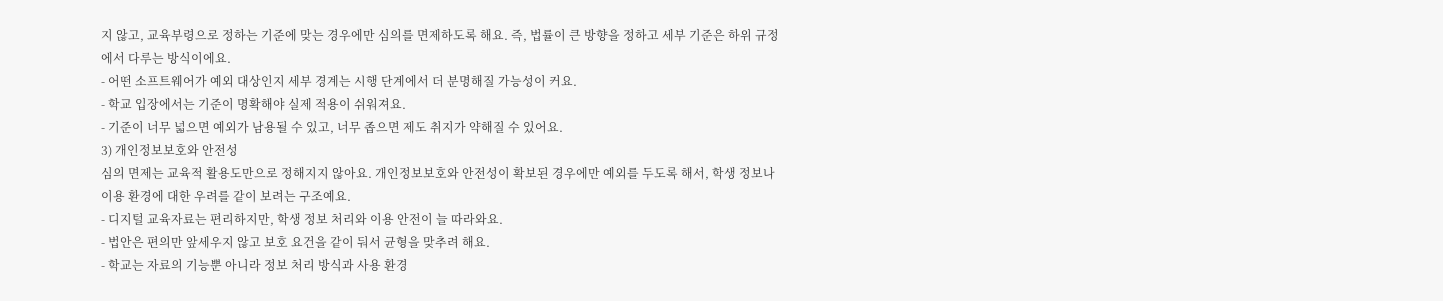지 않고, 교육부령으로 정하는 기준에 맞는 경우에만 심의를 면제하도록 해요. 즉, 법률이 큰 방향을 정하고 세부 기준은 하위 규정에서 다루는 방식이에요.
- 어떤 소프트웨어가 예외 대상인지 세부 경계는 시행 단계에서 더 분명해질 가능성이 커요.
- 학교 입장에서는 기준이 명확해야 실제 적용이 쉬워져요.
- 기준이 너무 넓으면 예외가 남용될 수 있고, 너무 좁으면 제도 취지가 약해질 수 있어요.
3) 개인정보보호와 안전성
심의 면제는 교육적 활용도만으로 정해지지 않아요. 개인정보보호와 안전성이 확보된 경우에만 예외를 두도록 해서, 학생 정보나 이용 환경에 대한 우려를 같이 보려는 구조예요.
- 디지털 교육자료는 편리하지만, 학생 정보 처리와 이용 안전이 늘 따라와요.
- 법안은 편의만 앞세우지 않고 보호 요건을 같이 둬서 균형을 맞추려 해요.
- 학교는 자료의 기능뿐 아니라 정보 처리 방식과 사용 환경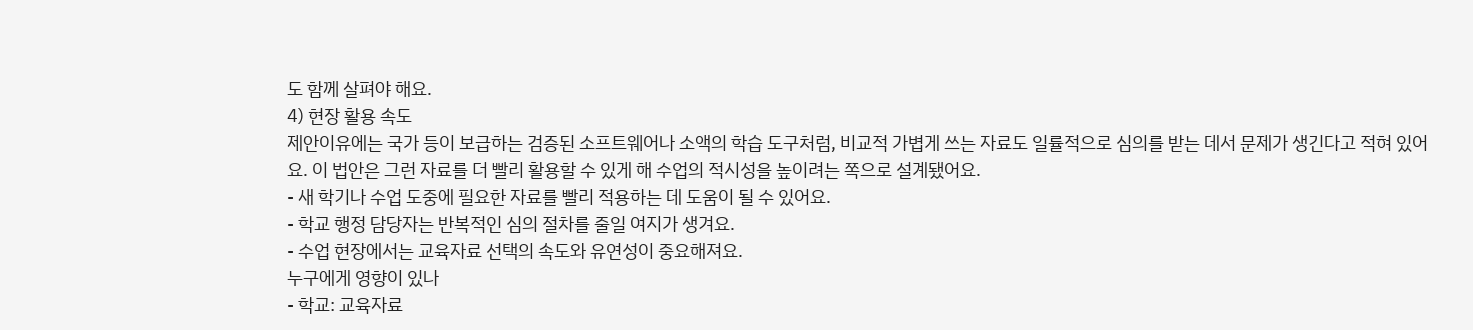도 함께 살펴야 해요.
4) 현장 활용 속도
제안이유에는 국가 등이 보급하는 검증된 소프트웨어나 소액의 학습 도구처럼, 비교적 가볍게 쓰는 자료도 일률적으로 심의를 받는 데서 문제가 생긴다고 적혀 있어요. 이 법안은 그런 자료를 더 빨리 활용할 수 있게 해 수업의 적시성을 높이려는 쪽으로 설계됐어요.
- 새 학기나 수업 도중에 필요한 자료를 빨리 적용하는 데 도움이 될 수 있어요.
- 학교 행정 담당자는 반복적인 심의 절차를 줄일 여지가 생겨요.
- 수업 현장에서는 교육자료 선택의 속도와 유연성이 중요해져요.
누구에게 영향이 있나
- 학교: 교육자료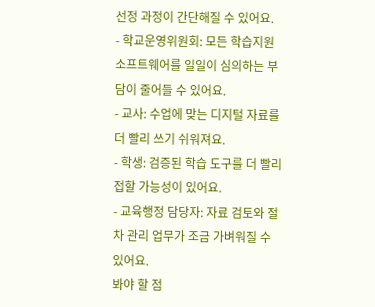선정 과정이 간단해질 수 있어요.
- 학교운영위원회: 모든 학습지원 소프트웨어를 일일이 심의하는 부담이 줄어들 수 있어요.
- 교사: 수업에 맞는 디지털 자료를 더 빨리 쓰기 쉬워져요.
- 학생: 검증된 학습 도구를 더 빨리 접할 가능성이 있어요.
- 교육행정 담당자: 자료 검토와 절차 관리 업무가 조금 가벼워질 수 있어요.
봐야 할 점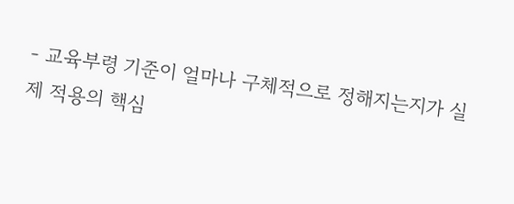- 교육부령 기준이 얼마나 구체적으로 정해지는지가 실제 적용의 핵심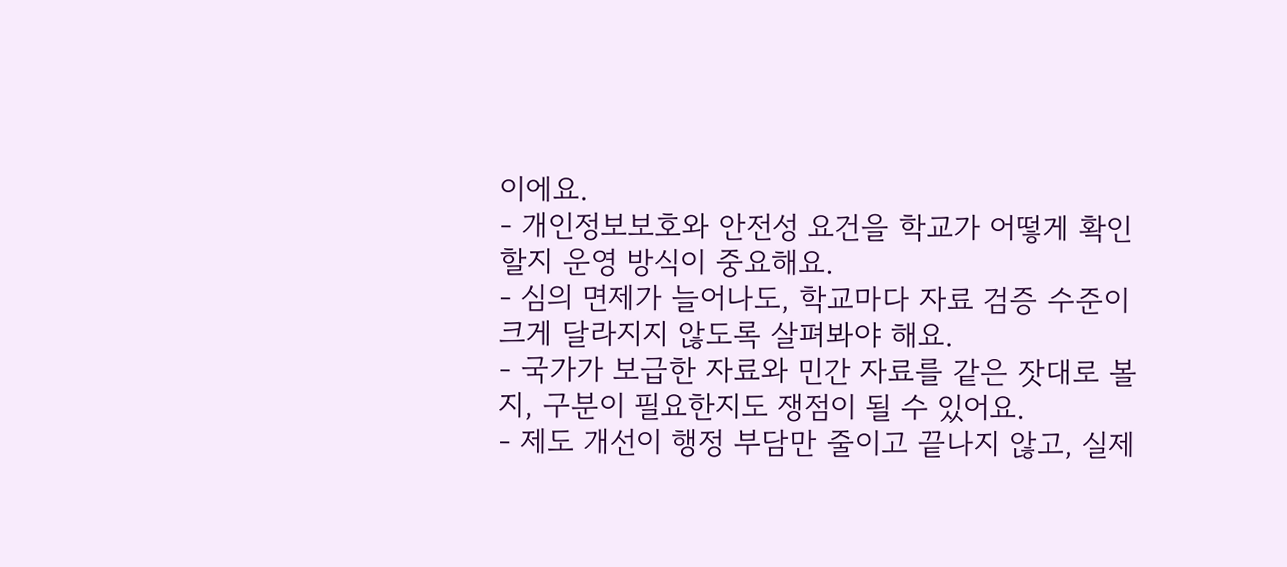이에요.
- 개인정보보호와 안전성 요건을 학교가 어떻게 확인할지 운영 방식이 중요해요.
- 심의 면제가 늘어나도, 학교마다 자료 검증 수준이 크게 달라지지 않도록 살펴봐야 해요.
- 국가가 보급한 자료와 민간 자료를 같은 잣대로 볼지, 구분이 필요한지도 쟁점이 될 수 있어요.
- 제도 개선이 행정 부담만 줄이고 끝나지 않고, 실제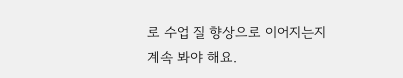로 수업 질 향상으로 이어지는지 계속 봐야 해요.